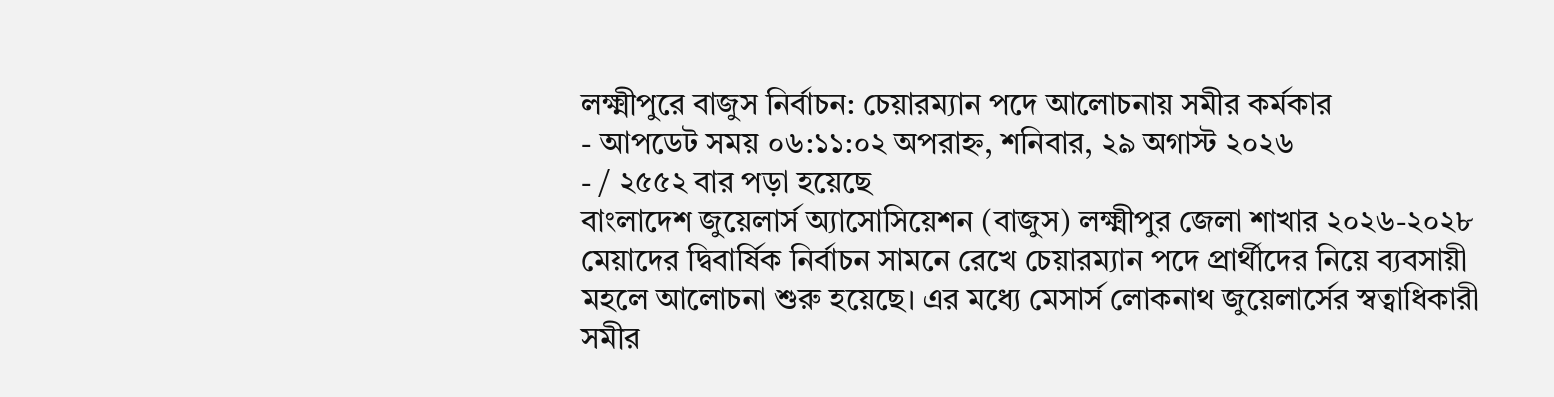লক্ষ্মীপুরে বাজুস নির্বাচন: চেয়ারম্যান পদে আলোচনায় সমীর কর্মকার
- আপডেট সময় ০৬:১১:০২ অপরাহ্ন, শনিবার, ২৯ অগাস্ট ২০২৬
- / ২৫৫২ বার পড়া হয়েছে
বাংলাদেশ জুয়েলার্স অ্যাসোসিয়েশন (বাজুস) লক্ষ্মীপুর জেলা শাখার ২০২৬-২০২৮ মেয়াদের দ্বিবার্ষিক নির্বাচন সামনে রেখে চেয়ারম্যান পদে প্রার্থীদের নিয়ে ব্যবসায়ী মহলে আলোচনা শুরু হয়েছে। এর মধ্যে মেসার্স লোকনাথ জুয়েলার্সের স্বত্বাধিকারী সমীর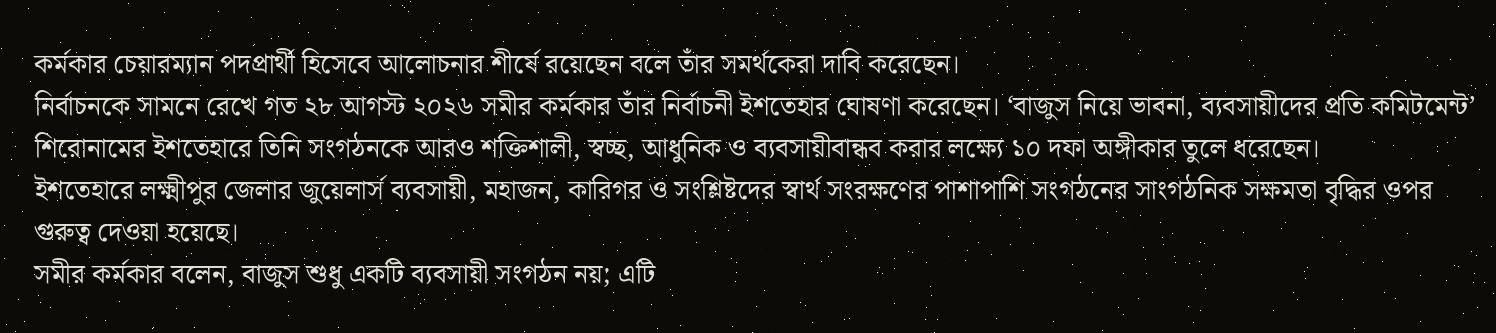কর্মকার চেয়ারম্যান পদপ্রার্থী হিসেবে আলোচনার শীর্ষে রয়েছেন বলে তাঁর সমর্থকেরা দাবি করেছেন।
নির্বাচনকে সামনে রেখে গত ২৮ আগস্ট ২০২৬ সমীর কর্মকার তাঁর নির্বাচনী ইশতেহার ঘোষণা করেছেন। ‘বাজুস নিয়ে ভাবনা, ব্যবসায়ীদের প্রতি কমিটমেন্ট’ শিরোনামের ইশতেহারে তিনি সংগঠনকে আরও শক্তিশালী, স্বচ্ছ, আধুনিক ও ব্যবসায়ীবান্ধব করার লক্ষ্যে ১০ দফা অঙ্গীকার তুলে ধরেছেন।
ইশতেহারে লক্ষ্মীপুর জেলার জুয়েলার্স ব্যবসায়ী, মহাজন, কারিগর ও সংশ্লিষ্টদের স্বার্থ সংরক্ষণের পাশাপাশি সংগঠনের সাংগঠনিক সক্ষমতা বৃদ্ধির ওপর গুরুত্ব দেওয়া হয়েছে।
সমীর কর্মকার বলেন, বাজুস শুধু একটি ব্যবসায়ী সংগঠন নয়; এটি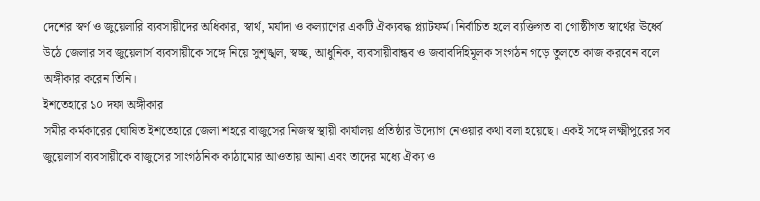দেশের স্বর্ণ ও জুয়েলারি ব্যবসায়ীদের অধিকার, স্বার্থ, মর্যাদা ও কল্যাণের একটি ঐক্যবদ্ধ প্ল্যাটফর্ম। নির্বাচিত হলে ব্যক্তিগত বা গোষ্ঠীগত স্বার্থের ঊর্ধ্বে উঠে জেলার সব জুয়েলার্স ব্যবসায়ীকে সঙ্গে নিয়ে সুশৃঙ্খল, স্বচ্ছ, আধুনিক, ব্যবসায়ীবান্ধব ও জবাবদিহিমূলক সংগঠন গড়ে তুলতে কাজ করবেন বলে অঙ্গীকার করেন তিনি।
ইশতেহারে ১০ দফা অঙ্গীকার
সমীর কর্মকারের ঘোষিত ইশতেহারে জেলা শহরে বাজুসের নিজস্ব স্থায়ী কার্যালয় প্রতিষ্ঠার উদ্যোগ নেওয়ার কথা বলা হয়েছে। একই সঙ্গে লক্ষ্মীপুরের সব জুয়েলার্স ব্যবসায়ীকে বাজুসের সাংগঠনিক কাঠামোর আওতায় আনা এবং তাদের মধ্যে ঐক্য ও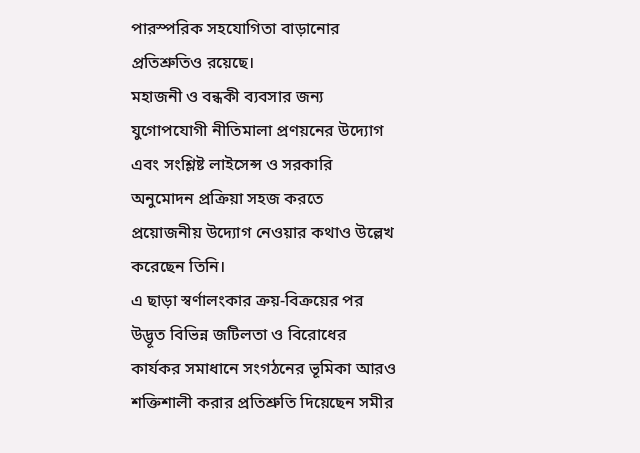পারস্পরিক সহযোগিতা বাড়ানোর প্রতিশ্রুতিও রয়েছে।
মহাজনী ও বন্ধকী ব্যবসার জন্য যুগোপযোগী নীতিমালা প্রণয়নের উদ্যোগ এবং সংশ্লিষ্ট লাইসেন্স ও সরকারি অনুমোদন প্রক্রিয়া সহজ করতে প্রয়োজনীয় উদ্যোগ নেওয়ার কথাও উল্লেখ করেছেন তিনি।
এ ছাড়া স্বর্ণালংকার ক্রয়-বিক্রয়ের পর উদ্ভূত বিভিন্ন জটিলতা ও বিরোধের কার্যকর সমাধানে সংগঠনের ভূমিকা আরও শক্তিশালী করার প্রতিশ্রুতি দিয়েছেন সমীর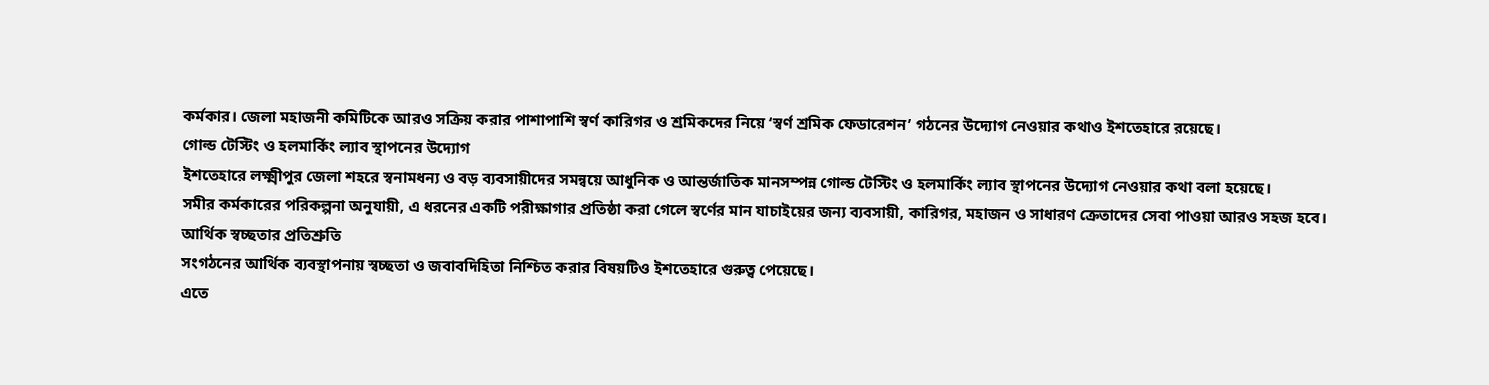কর্মকার। জেলা মহাজনী কমিটিকে আরও সক্রিয় করার পাশাপাশি স্বর্ণ কারিগর ও শ্রমিকদের নিয়ে ‘স্বর্ণ শ্রমিক ফেডারেশন’ গঠনের উদ্যোগ নেওয়ার কথাও ইশতেহারে রয়েছে।
গোল্ড টেস্টিং ও হলমার্কিং ল্যাব স্থাপনের উদ্যোগ
ইশতেহারে লক্ষ্মীপুর জেলা শহরে স্বনামধন্য ও বড় ব্যবসায়ীদের সমন্বয়ে আধুনিক ও আন্তর্জাতিক মানসম্পন্ন গোল্ড টেস্টিং ও হলমার্কিং ল্যাব স্থাপনের উদ্যোগ নেওয়ার কথা বলা হয়েছে।
সমীর কর্মকারের পরিকল্পনা অনুযায়ী, এ ধরনের একটি পরীক্ষাগার প্রতিষ্ঠা করা গেলে স্বর্ণের মান যাচাইয়ের জন্য ব্যবসায়ী, কারিগর, মহাজন ও সাধারণ ক্রেতাদের সেবা পাওয়া আরও সহজ হবে।
আর্থিক স্বচ্ছতার প্রতিশ্রুতি
সংগঠনের আর্থিক ব্যবস্থাপনায় স্বচ্ছতা ও জবাবদিহিতা নিশ্চিত করার বিষয়টিও ইশতেহারে গুরুত্ব পেয়েছে।
এতে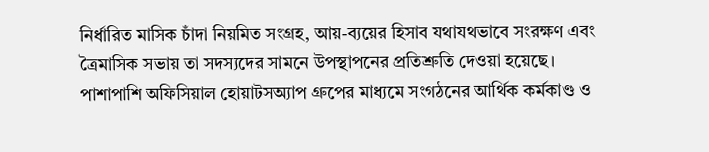নির্ধারিত মাসিক চাঁদা নিয়মিত সংগ্রহ, আয়-ব্যয়ের হিসাব যথাযথভাবে সংরক্ষণ এবং ত্রৈমাসিক সভায় তা সদস্যদের সামনে উপস্থাপনের প্রতিশ্রুতি দেওয়া হয়েছে।
পাশাপাশি অফিসিয়াল হোয়াটসঅ্যাপ গ্রুপের মাধ্যমে সংগঠনের আর্থিক কর্মকাণ্ড ও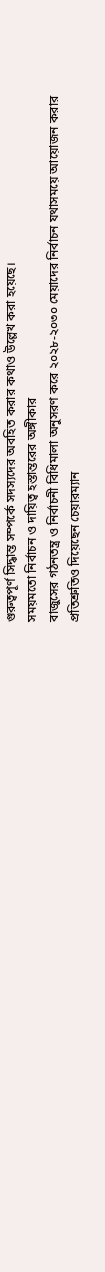গুরুত্বপূর্ণ সিদ্ধান্ত সম্পর্কে সদস্যদের অবহিত করার কথাও উল্লেখ করা হয়েছে।
সময়মতো নির্বাচন ও দায়িত্ব হস্তান্তরের অঙ্গীকার
বাজুসের গঠনতন্ত্র ও নির্বাচনী বিধিমালা অনুসরণ করে ২০২৮-২০৩০ মেয়াদের নির্বাচন যথাসময়ে আয়োজন করার প্রতিশ্রুতিও দিয়েছেন চেয়ারম্যান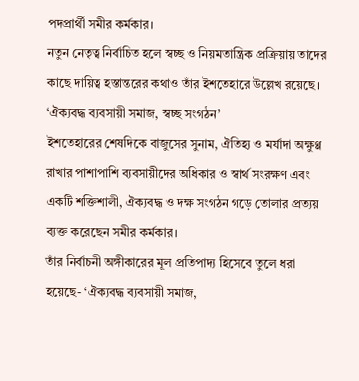পদপ্রার্থী সমীর কর্মকার।
নতুন নেতৃত্ব নির্বাচিত হলে স্বচ্ছ ও নিয়মতান্ত্রিক প্রক্রিয়ায় তাদের কাছে দায়িত্ব হস্তান্তরের কথাও তাঁর ইশতেহারে উল্লেখ রয়েছে।
‘ঐক্যবদ্ধ ব্যবসায়ী সমাজ, স্বচ্ছ সংগঠন’
ইশতেহারের শেষদিকে বাজুসের সুনাম, ঐতিহ্য ও মর্যাদা অক্ষুণ্ণ রাখার পাশাপাশি ব্যবসায়ীদের অধিকার ও স্বার্থ সংরক্ষণ এবং একটি শক্তিশালী, ঐক্যবদ্ধ ও দক্ষ সংগঠন গড়ে তোলার প্রত্যয় ব্যক্ত করেছেন সমীর কর্মকার।
তাঁর নির্বাচনী অঙ্গীকারের মূল প্রতিপাদ্য হিসেবে তুলে ধরা হয়েছে- ‘ঐক্যবদ্ধ ব্যবসায়ী সমাজ,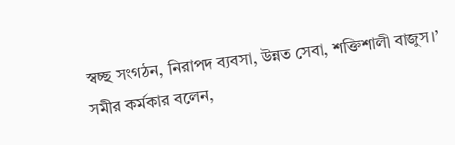স্বচ্ছ সংগঠন, নিরাপদ ব্যবসা, উন্নত সেবা, শক্তিশালী বাজুস।’
সমীর কর্মকার বলেন,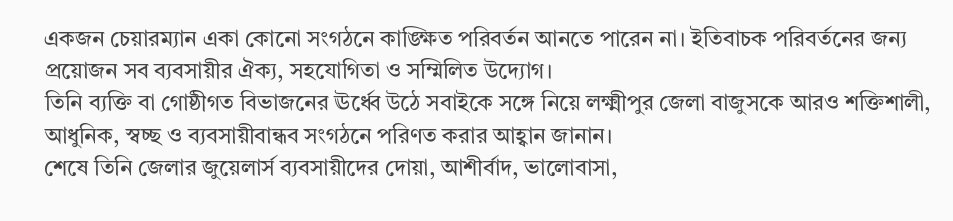একজন চেয়ারম্যান একা কোনো সংগঠনে কাঙ্ক্ষিত পরিবর্তন আনতে পারেন না। ইতিবাচক পরিবর্তনের জন্য প্রয়োজন সব ব্যবসায়ীর ঐক্য, সহযোগিতা ও সম্মিলিত উদ্যোগ।
তিনি ব্যক্তি বা গোষ্ঠীগত বিভাজনের ঊর্ধ্বে উঠে সবাইকে সঙ্গে নিয়ে লক্ষ্মীপুর জেলা বাজুসকে আরও শক্তিশালী, আধুনিক, স্বচ্ছ ও ব্যবসায়ীবান্ধব সংগঠনে পরিণত করার আহ্বান জানান।
শেষে তিনি জেলার জুয়েলার্স ব্যবসায়ীদের দোয়া, আশীর্বাদ, ভালোবাসা,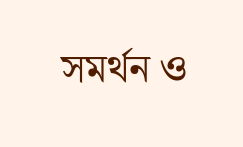সমর্থন ও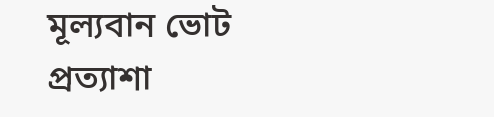মূল্যবান ভোট প্রত্যাশা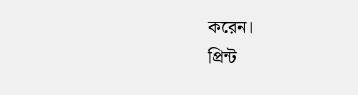করেন।
প্রিন্ট